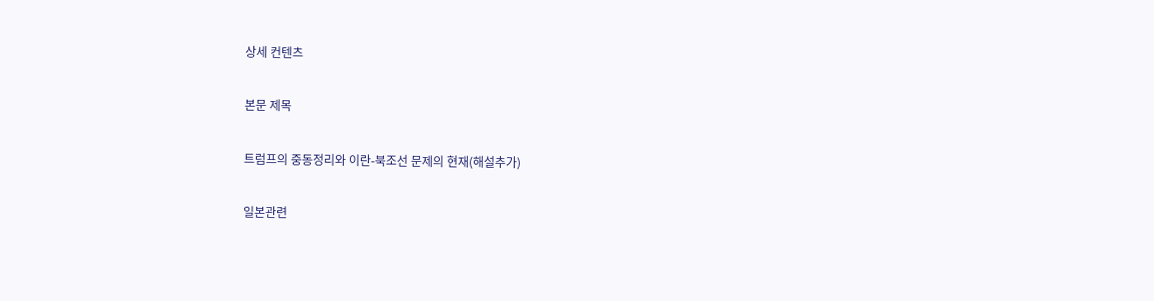상세 컨텐츠

본문 제목

트럼프의 중동정리와 이란-북조선 문제의 현재(해설추가)

일본관련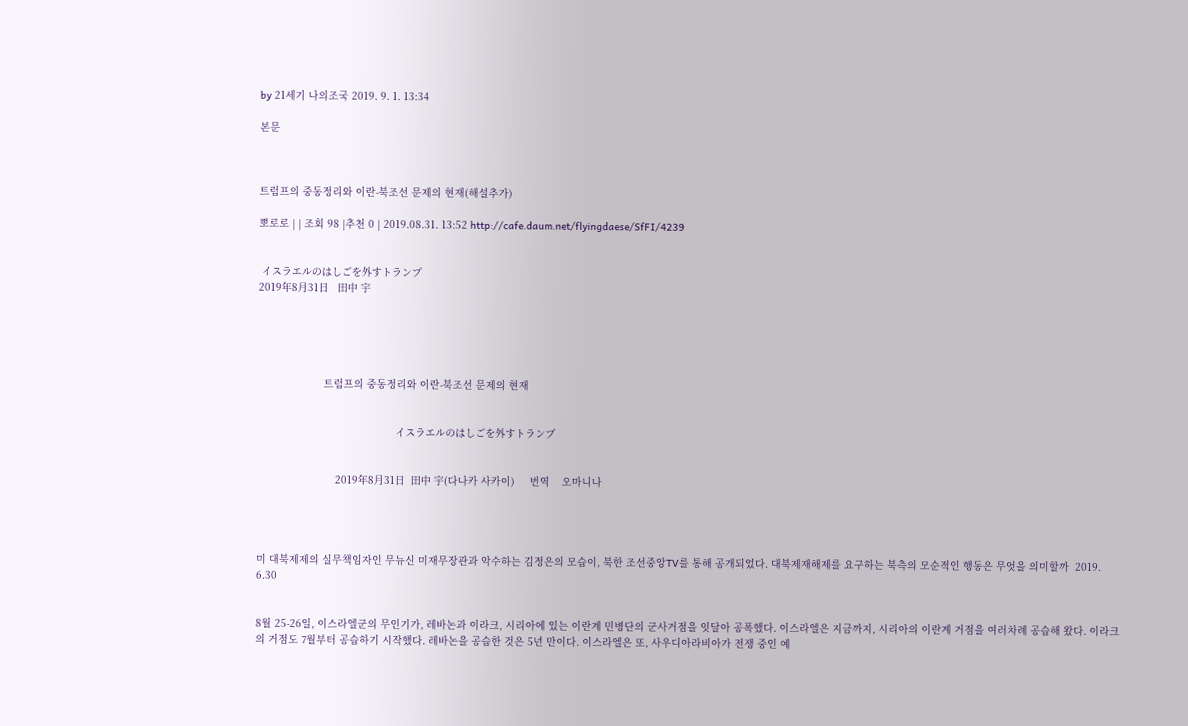by 21세기 나의조국 2019. 9. 1. 13:34

본문



트럼프의 중동정리와 이란-북조선 문제의 현재(해설추가)

뽀로로 | | 조회 98 |추천 0 | 2019.08.31. 13:52 http://cafe.daum.net/flyingdaese/SfFI/4239


 イスラエルのはしごを外すトランプ
2019年8月31日   田中 宇





                      트럼프의 중동정리와 이란-북조선 문제의 현재


                                              イスラエルのはしごを外すトランプ


                          2019年8月31日  田中 宇(다나카 사카이)     번역    오마니나




미 대북제제의 실무책임자인 무뉴신 미재무장관과 악수하는 김정은의 모습이, 북한 조선중앙TV를 통해 공개되었다. 대북제재해제를 요구하는 북측의 모순적인 행동은 무엇을 의미할까  2019. 6.30


8월 25-26일, 이스라엘군의 무인기가, 레바논과 이라크, 시리아에 있는 이란계 민병단의 군사거점을 잇달아 공폭했다. 이스라엘은 지금까지, 시리아의 이란계 거점을 여러차례 공습해 왔다. 이라크의 거점도 7월부터 공습하기 시작했다. 레바논을 공습한 것은 5년 만이다. 이스라엘은 또, 사우디아라비아가 전쟁 중인 예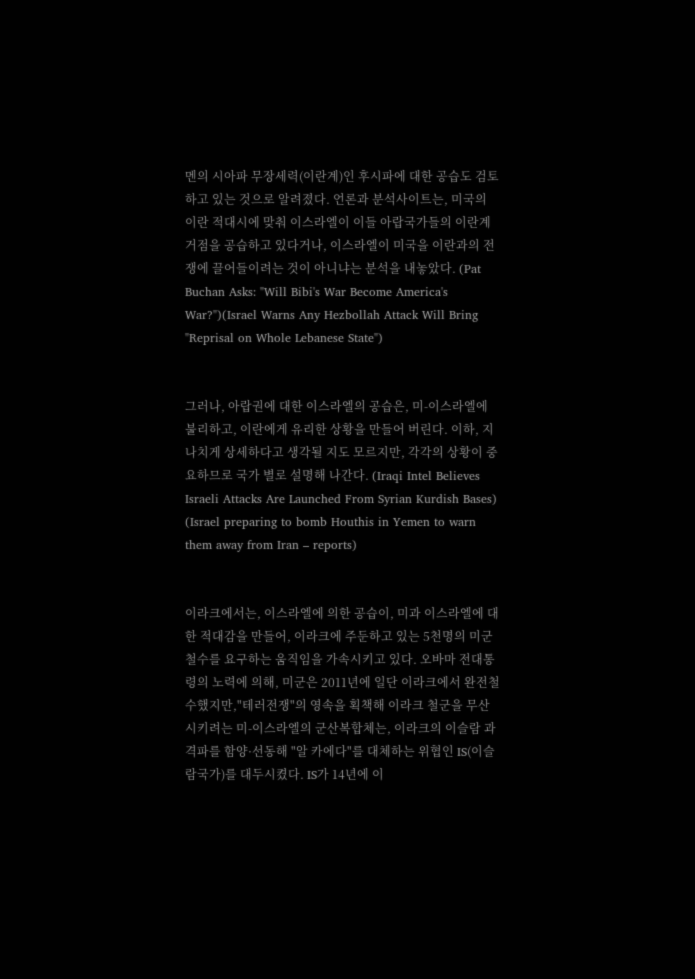멘의 시아파 무장세력(이란계)인 후시파에 대한 공습도 검토하고 있는 것으로 알려졌다. 언론과 분석사이트는, 미국의 이란 적대시에 맞춰 이스라엘이 이들 아랍국가들의 이란계 거점을 공습하고 있다거나, 이스라엘이 미국을 이란과의 전쟁에 끌어들이려는 것이 아니냐는 분석을 내놓았다. (Pat Buchan Asks: "Will Bibi's War Become America's War?")(Israel Warns Any Hezbollah Attack Will Bring "Reprisal on Whole Lebanese State")


그러나, 아랍권에 대한 이스라엘의 공습은, 미-이스라엘에 불리하고, 이란에게 유리한 상황을 만들어 버린다. 이하, 지나치게 상세하다고 생각될 지도 모르지만, 각각의 상황이 중요하므로 국가 별로 설명해 나간다. (Iraqi Intel Believes Israeli Attacks Are Launched From Syrian Kurdish Bases) (Israel preparing to bomb Houthis in Yemen to warn them away from Iran – reports)


이라크에서는, 이스라엘에 의한 공습이, 미과 이스라엘에 대한 적대감을 만들어, 이라크에 주둔하고 있는 5천명의 미군철수를 요구하는 움직임을 가속시키고 있다. 오바마 전대통령의 노력에 의해, 미군은 2011년에 일단 이라크에서 완전철수했지만,"테러전쟁"의 영속을 획책해 이라크 철군을 무산시키려는 미-이스라엘의 군산복합체는, 이라크의 이슬람 과격파를 함양·선동해 "알 카에다"를 대체하는 위협인 IS(이슬람국가)를 대두시켰다. IS가 14년에 이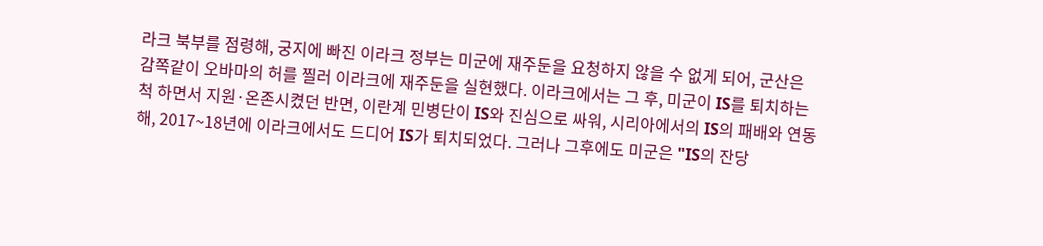라크 북부를 점령해, 궁지에 빠진 이라크 정부는 미군에 재주둔을 요청하지 않을 수 없게 되어, 군산은 감쪽같이 오바마의 허를 찔러 이라크에 재주둔을 실현했다. 이라크에서는 그 후, 미군이 IS를 퇴치하는 척 하면서 지원·온존시켰던 반면, 이란계 민병단이 IS와 진심으로 싸워, 시리아에서의 IS의 패배와 연동해, 2017~18년에 이라크에서도 드디어 IS가 퇴치되었다. 그러나 그후에도 미군은 "IS의 잔당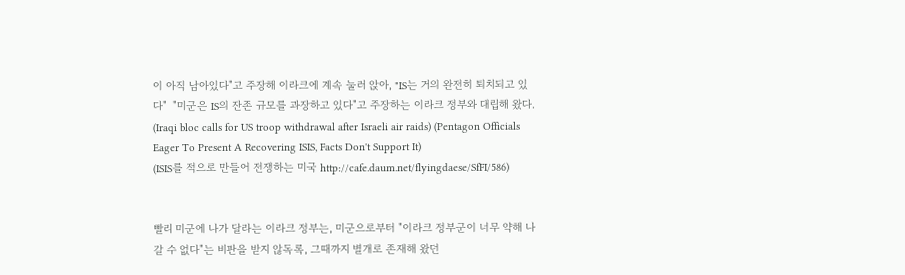이 아직 남아있다"고 주장해 이라크에 계속 눌러 앉아, "IS는 거의 완전히 퇴치되고 있다"  "미군은 IS의 잔존 규모를 과장하고 있다"고 주장하는 이라크 정부와 대립해 왔다. (Iraqi bloc calls for US troop withdrawal after Israeli air raids) (Pentagon Officials Eager To Present A Recovering ISIS, Facts Don't Support It)
(ISIS를 적으로 만들어 전쟁하는 미국 http://cafe.daum.net/flyingdaese/SfFI/586)


빨리 미군에 나가 달라는 이라크 정부는, 미군으로부터 "이라크 정부군이 너무 약해 나갈 수 없다"는 비판을 받지 않독록, 그때까지 별개로 존재해 왔던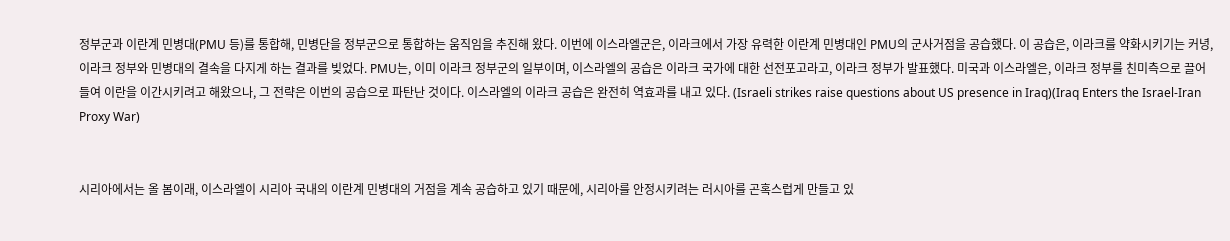정부군과 이란계 민병대(PMU 등)를 통합해, 민병단을 정부군으로 통합하는 움직임을 추진해 왔다. 이번에 이스라엘군은, 이라크에서 가장 유력한 이란계 민병대인 PMU의 군사거점을 공습했다. 이 공습은, 이라크를 약화시키기는 커녕, 이라크 정부와 민병대의 결속을 다지게 하는 결과를 빚었다. PMU는, 이미 이라크 정부군의 일부이며, 이스라엘의 공습은 이라크 국가에 대한 선전포고라고, 이라크 정부가 발표했다. 미국과 이스라엘은, 이라크 정부를 친미측으로 끌어들여 이란을 이간시키려고 해왔으나, 그 전략은 이번의 공습으로 파탄난 것이다. 이스라엘의 이라크 공습은 완전히 역효과를 내고 있다. (Israeli strikes raise questions about US presence in Iraq)(Iraq Enters the Israel-Iran Proxy War)


시리아에서는 올 봄이래, 이스라엘이 시리아 국내의 이란계 민병대의 거점을 계속 공습하고 있기 때문에, 시리아를 안정시키려는 러시아를 곤혹스럽게 만들고 있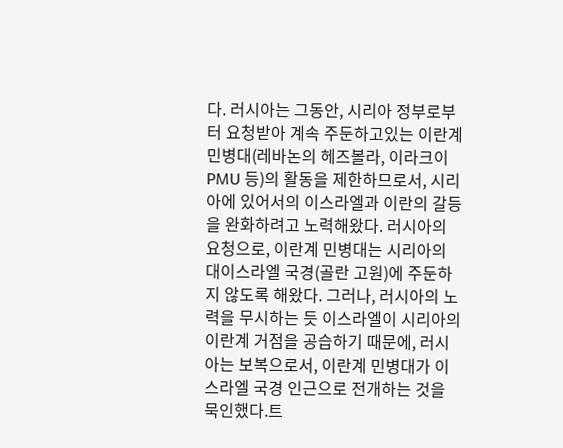다. 러시아는 그동안, 시리아 정부로부터 요청받아 계속 주둔하고있는 이란계 민병대(레바논의 헤즈볼라, 이라크이 PMU 등)의 활동을 제한하므로서, 시리아에 있어서의 이스라엘과 이란의 갈등을 완화하려고 노력해왔다. 러시아의 요청으로, 이란계 민병대는 시리아의 대이스라엘 국경(골란 고원)에 주둔하지 않도록 해왔다. 그러나, 러시아의 노력을 무시하는 듯 이스라엘이 시리아의 이란계 거점을 공습하기 때문에, 러시아는 보복으로서, 이란계 민병대가 이스라엘 국경 인근으로 전개하는 것을 묵인했다.트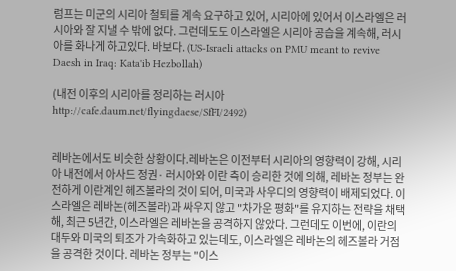럼프는 미군의 시리아 철퇴를 계속 요구하고 있어, 시리아에 있어서 이스라엘은 러시아와 잘 지낼 수 밖에 없다. 그런데도도 이스라엘은 시리아 공습을 계속해, 러시아를 화나게 하고있다. 바보다. (US-Israeli attacks on PMU meant to revive Daesh in Iraq: Kata'ib Hezbollah)

(내전 이후의 시리아를 정리하는 러시아 http://cafe.daum.net/flyingdaese/SfFI/2492)


레바논에서도 비슷한 상황이다.레바논은 이전부터 시리아의 영향력이 강해, 시리아 내전에서 아사드 정권· 러시아와 이란 측이 승리한 것에 의해, 레바논 정부는 완전하게 이란계인 헤즈볼라의 것이 되어, 미국과 사우디의 영향력이 배제되었다. 이스라엘은 레바논(헤즈볼라)과 싸우지 않고 "차가운 평화"를 유지하는 전략을 채택해, 최근 5년간, 이스라엘은 레바논을 공격하지 않았다. 그런데도 이번에, 이란의 대두와 미국의 퇴조가 가속화하고 있는데도, 이스라엘은 레바논의 헤즈볼라 거점을 공격한 것이다. 레바논 정부는 "이스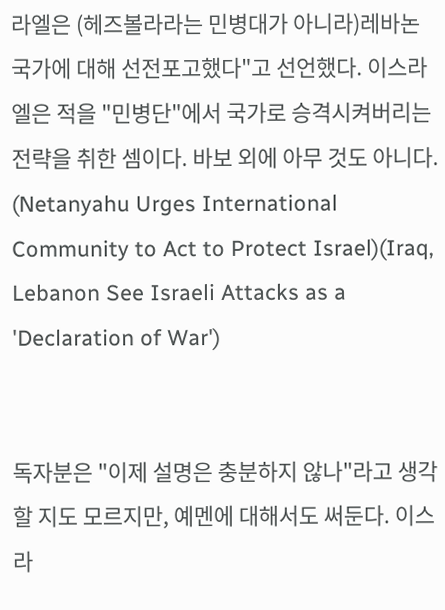라엘은 (헤즈볼라라는 민병대가 아니라)레바논 국가에 대해 선전포고했다"고 선언했다. 이스라엘은 적을 "민병단"에서 국가로 승격시켜버리는 전략을 취한 셈이다. 바보 외에 아무 것도 아니다. (Netanyahu Urges International Community to Act to Protect Israel)(Iraq, Lebanon See Israeli Attacks as a 'Declaration of War')


독자분은 "이제 설명은 충분하지 않나"라고 생각할 지도 모르지만, 예멘에 대해서도 써둔다. 이스라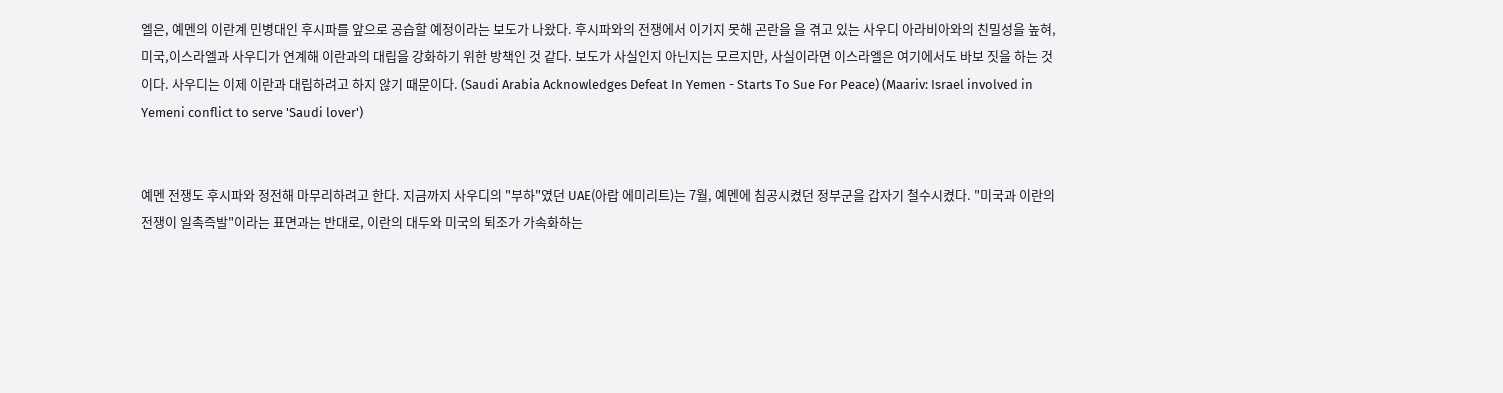엘은, 예멘의 이란계 민병대인 후시파를 앞으로 공습할 예정이라는 보도가 나왔다. 후시파와의 전쟁에서 이기지 못해 곤란을 을 겪고 있는 사우디 아라비아와의 친밀성을 높혀, 미국,이스라엘과 사우디가 연계해 이란과의 대립을 강화하기 위한 방책인 것 같다. 보도가 사실인지 아닌지는 모르지만, 사실이라면 이스라엘은 여기에서도 바보 짓을 하는 것이다. 사우디는 이제 이란과 대립하려고 하지 않기 때문이다. (Saudi Arabia Acknowledges Defeat In Yemen - Starts To Sue For Peace) (Maariv: Israel involved in Yemeni conflict to serve 'Saudi lover')


예멘 전쟁도 후시파와 정전해 마무리하려고 한다. 지금까지 사우디의 "부하"였던 UAE(아랍 에미리트)는 7월, 예멘에 침공시켰던 정부군을 갑자기 철수시켰다. "미국과 이란의 전쟁이 일촉즉발"이라는 표면과는 반대로, 이란의 대두와 미국의 퇴조가 가속화하는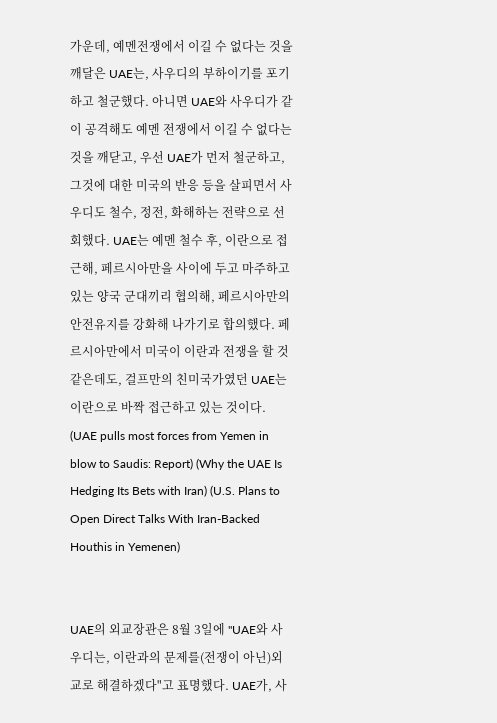가운데, 예멘전쟁에서 이길 수 없다는 것을 깨달은 UAE는, 사우디의 부하이기를 포기하고 철군했다. 아니면 UAE와 사우디가 같이 공격해도 예멘 전쟁에서 이길 수 없다는 것을 깨닫고, 우선 UAE가 먼저 철군하고, 그것에 대한 미국의 반응 등을 살피면서 사우디도 철수, 정전, 화해하는 전략으로 선회했다. UAE는 예멘 철수 후, 이란으로 접근해, 페르시아만을 사이에 두고 마주하고 있는 양국 군대끼리 협의해, 페르시아만의 안전유지를 강화해 나가기로 합의했다. 페르시아만에서 미국이 이란과 전쟁을 할 것 같은데도, 걸프만의 친미국가였던 UAE는 이란으로 바짝 접근하고 있는 것이다. (UAE pulls most forces from Yemen in blow to Saudis: Report) (Why the UAE Is Hedging Its Bets with Iran) (U.S. Plans to Open Direct Talks With Iran-Backed Houthis in Yemenen)


UAE의 외교장관은 8월 3일에 "UAE와 사우디는, 이란과의 문제를(전쟁이 아닌)외교로 해결하겠다"고 표명했다. UAE가, 사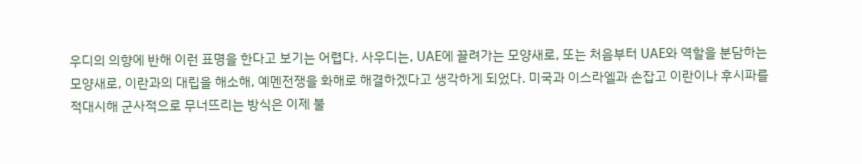우디의 의향에 반해 이런 표명을 한다고 보기는 어렵다. 사우디는, UAE에 끌려가는 모양새로, 또는 처음부터 UAE와 역할을 분담하는 모양새로, 이란과의 대립을 해소해, 예멘전쟁을 화해로 해결하겠다고 생각하게 되었다. 미국과 이스라엘과 손잡고 이란이나 후시파를 적대시해 군사적으로 무너뜨리는 방식은 이제 불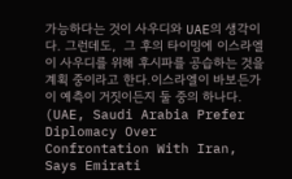가능하다는 것이 사우디와 UAE의 생각이다. 그런데도,  그 후의 타이밍에 이스라엘이 사우디를 위해 후시파를 공습하는 것을 계획 중이라고 한다.이스라엘이 바보든가 이 예측이 거짓이든지 둘 중의 하나다. (UAE, Saudi Arabia Prefer Diplomacy Over Confrontation With Iran, Says Emirati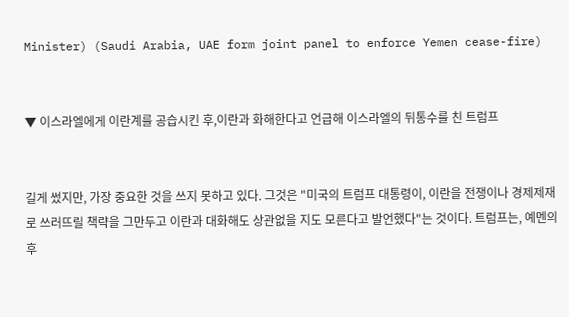Minister) (Saudi Arabia, UAE form joint panel to enforce Yemen cease-fire)


▼ 이스라엘에게 이란계를 공습시킨 후,이란과 화해한다고 언급해 이스라엘의 뒤통수를 친 트럼프


길게 썼지만, 가장 중요한 것을 쓰지 못하고 있다. 그것은 "미국의 트럼프 대통령이, 이란을 전쟁이나 경제제재로 쓰러뜨릴 책략을 그만두고 이란과 대화해도 상관없을 지도 모른다고 발언했다"는 것이다. 트럼프는, 예멘의 후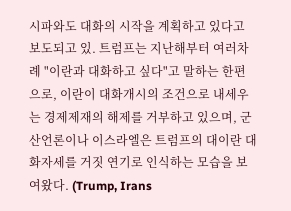시파와도 대화의 시작을 계획하고 있다고 보도되고 있. 트럼프는 지난해부터 여러차례 "이란과 대화하고 싶다"고 말하는 한편으로, 이란이 대화개시의 조건으로 내세우는 경제제재의 해제를 거부하고 있으며, 군산언론이나 이스라엘은 트럼프의 대이란 대화자세를 거짓 연기로 인식하는 모습을 보여왔다. (Trump, Irans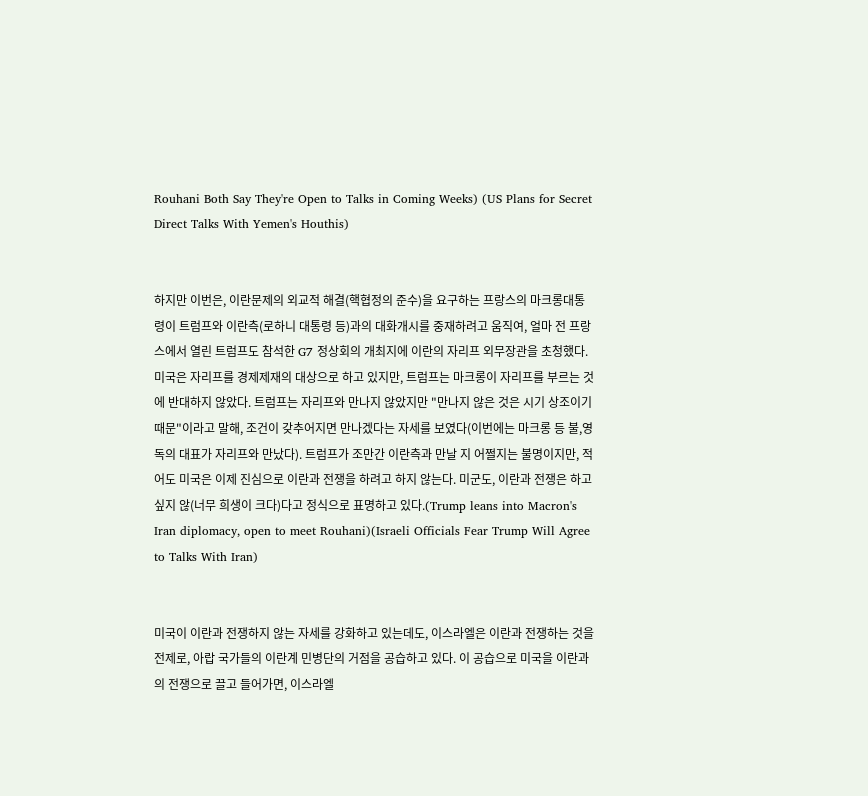Rouhani Both Say They're Open to Talks in Coming Weeks) (US Plans for Secret Direct Talks With Yemen's Houthis)


하지만 이번은, 이란문제의 외교적 해결(핵협정의 준수)을 요구하는 프랑스의 마크롱대통령이 트럼프와 이란측(로하니 대통령 등)과의 대화개시를 중재하려고 움직여, 얼마 전 프랑스에서 열린 트럼프도 참석한 G7 정상회의 개최지에 이란의 자리프 외무장관을 초청했다. 미국은 자리프를 경제제재의 대상으로 하고 있지만, 트럼프는 마크롱이 자리프를 부르는 것에 반대하지 않았다. 트럼프는 자리프와 만나지 않았지만 "만나지 않은 것은 시기 상조이기 때문"이라고 말해, 조건이 갖추어지면 만나겠다는 자세를 보였다(이번에는 마크롱 등 불,영 독의 대표가 자리프와 만났다). 트럼프가 조만간 이란측과 만날 지 어쩔지는 불명이지만, 적어도 미국은 이제 진심으로 이란과 전쟁을 하려고 하지 않는다. 미군도, 이란과 전쟁은 하고 싶지 않(너무 희생이 크다)다고 정식으로 표명하고 있다.(Trump leans into Macron's Iran diplomacy, open to meet Rouhani)(Israeli Officials Fear Trump Will Agree to Talks With Iran)


미국이 이란과 전쟁하지 않는 자세를 강화하고 있는데도, 이스라엘은 이란과 전쟁하는 것을 전제로, 아랍 국가들의 이란계 민병단의 거점을 공습하고 있다. 이 공습으로 미국을 이란과의 전쟁으로 끌고 들어가면, 이스라엘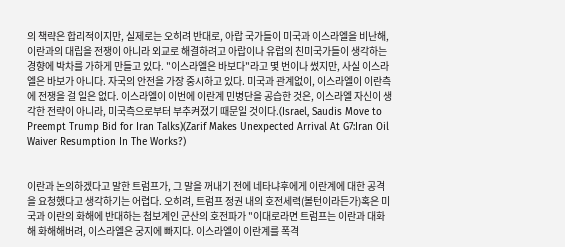의 책략은 합리적이지만, 실제로는 오히려 반대로, 아랍 국가들이 미국과 이스라엘을 비난해, 이란과의 대립을 전쟁이 아니라 외교로 해결하려고 아랍이나 유럽의 친미국가들이 생각하는 경향에 박차를 가하게 만들고 있다. "이스라엘은 바보다"라고 몇 번이나 썼지만, 사실 이스라엘은 바보가 아니다. 자국의 안전을 가장 중시하고 있다. 미국과 관계없이, 이스라엘이 이란측에 전쟁을 걸 일은 없다. 이스라엘이 이번에 이란계 민병단을 공습한 것은, 이스라엘 자신이 생각한 전략이 아니라, 미국측으로부터 부추켜졌기 때문일 것이다.(Israel, Saudis Move to Preempt Trump Bid for Iran Talks)(Zarif Makes Unexpected Arrival At G7:Iran Oil Waiver Resumption In The Works?)


이란과 논의하겠다고 말한 트럼프가, 그 말을 꺼내기 전에 네타냐후에게 이란계에 대한 공격을 요청했다고 생각하기는 어렵다. 오히려, 트럼프 정권 내의 호전세력(볼턴이라든가)혹은 미국과 이란의 화해에 반대하는 첩보계인 군산의 호전파가 "이대로라면 트럼프는 이란과 대화해 화해해버려, 이스라엘은 궁지에 빠지다. 이스라엘이 이란계를 폭격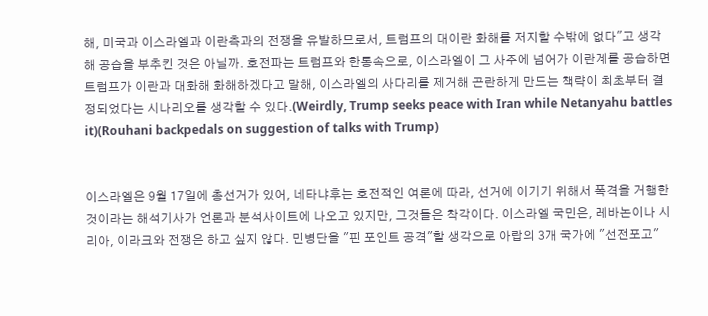해, 미국과 이스라엘과 이란측과의 전쟁을 유발하므로서, 트럼프의 대이란 화해를 저지할 수밖에 없다"고 생각해 공습을 부추킨 것은 아닐까. 호전파는 트럼프와 한통속으로, 이스라엘이 그 사주에 넘어가 이란계를 공습하면 트럼프가 이란과 대화해 화해하겠다고 말해, 이스라엘의 사다리를 제거해 곤란하게 만드는 책략이 최초부터 결정되었다는 시나리오를 생각할 수 있다.(Weirdly, Trump seeks peace with Iran while Netanyahu battles it)(Rouhani backpedals on suggestion of talks with Trump)


이스라엘은 9월 17일에 총선거가 있어, 네타냐후는 호전적인 여론에 따라, 선거에 이기기 위해서 폭격을 거행한 것이라는 해석기사가 언론과 분석사이트에 나오고 있지만, 그것들은 착각이다. 이스라엘 국민은, 레바논이나 시리아, 이라크와 전쟁은 하고 싶지 않다. 민병단을 "핀 포인트 공격"할 생각으로 아랍의 3개 국가에 "선전포고"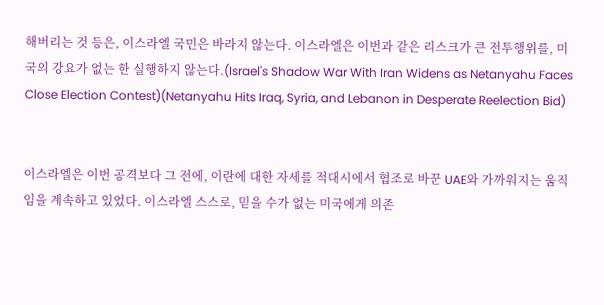해버리는 것 등은, 이스라엘 국민은 바라지 않는다. 이스라엘은 이번과 같은 리스크가 큰 전투행위를, 미국의 강요가 없는 한 실행하지 않는다.(Israel's Shadow War With Iran Widens as Netanyahu Faces Close Election Contest)(Netanyahu Hits Iraq, Syria, and Lebanon in Desperate Reelection Bid)


이스라엘은 이번 공격보다 그 전에, 이란에 대한 자세를 적대시에서 협조로 바꾼 UAE와 가까워지는 움직임을 계속하고 있었다. 이스라엘 스스로, 믿을 수가 없는 미국에게 의존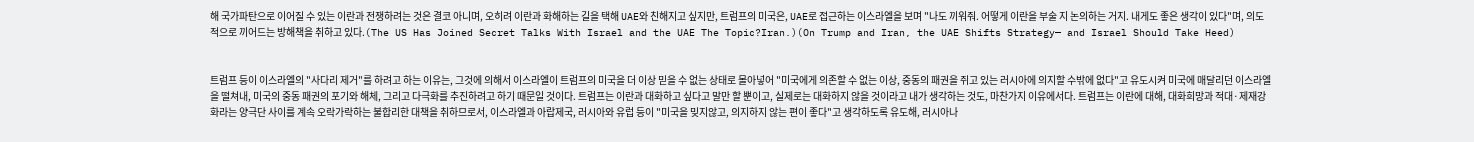해 국가파탄으로 이어질 수 있는 이란과 전쟁하려는 것은 결코 아니며, 오히려 이란과 화해하는 길을 택해 UAE와 친해지고 싶지만, 트럼프의 미국은, UAE로 접근하는 이스라엘을 보며 "나도 끼워줘. 어떻게 이란을 부술 지 논의하는 거지. 내게도 좋은 생각이 있다"며, 의도적으로 끼어드는 방해책을 취하고 있다.(The US Has Joined Secret Talks With Israel and the UAE The Topic?Iran.)(On Trump and Iran, the UAE Shifts Strategy— and Israel Should Take Heed)


트럼프 등이 이스라엘의 "사다리 제거"를 하려고 하는 이유는, 그것에 의해서 이스라엘이 트럼프의 미국을 더 이상 믿을 수 없는 상태로 몰아넣어 "미국에게 의존할 수 없는 이상, 중동의 패권을 쥐고 있는 러시아에 의지할 수밖에 없다"고 유도시켜 미국에 매달리던 이스라엘을 떨쳐내, 미국의 중동 패권의 포기와 해체, 그리고 다극화를 추진하려고 하기 때문일 것이다. 트럼프는 이란과 대화하고 싶다고 말만 할 뿐이고, 실제로는 대화하지 않을 것이라고 내가 생각하는 것도, 마찬가지 이유에서다. 트럼프는 이란에 대해, 대화희망과 적대·제재강화라는 양극단 사이를 계속 오락가락하는 불합리한 대책을 취하므로서, 이스라엘과 아랍제국, 러시아와 유럽 등이 "미국을 밎지않고, 의지하지 않는 편이 좋다"고 생각하도록 유도해, 러시아나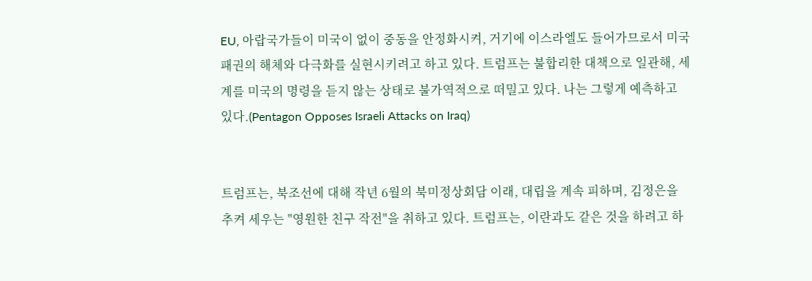EU, 아랍국가들이 미국이 없이 중동을 안정화시켜, 거기에 이스라엘도 들어가므로서 미국패권의 해체와 다극화를 실현시키려고 하고 있다. 트럼프는 불합리한 대책으로 일관해, 세계를 미국의 명령을 듣지 않는 상태로 불가역적으로 떠밀고 있다. 나는 그렇게 예측하고 있다.(Pentagon Opposes Israeli Attacks on Iraq)


트럼프는, 북조선에 대해 작년 6월의 북미정상회담 이래, 대립을 계속 피하며, 김정은을 추켜 세우는 "영원한 친구 작전"을 취하고 있다. 트럼프는, 이란과도 같은 것을 하려고 하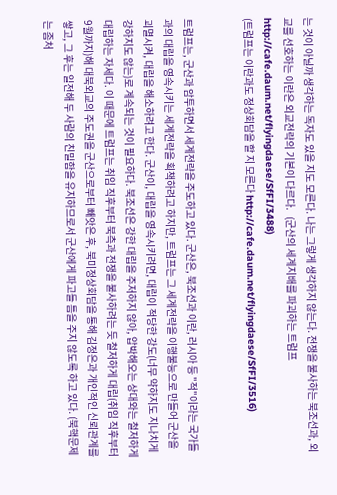는 것이 아닐까 생각하는 독자도 있을 지도 모른다. 나는 그렇게 생각하지 않는다. 전쟁을 불사하는 북조선과, 외교를 선호하는 이란은 외교전략의 기본이 다르다.   (군산의 세계지배를 파괴하는 트럼프 http://cafe.daum.net/flyingdaese/SfFI/3488)
(트럼프는 이란과도 정상회담을 할 지 모른다 http://cafe.daum.net/flyingdaese/SfFI/3516)


트럼프는, 군산과 암투하면서 세계전략을 주도하고 있다. 군산은, 북조선과 이란, 러시아 등 "적"이라는 국가들과의 대립을 영속시키는 세계전략을 획책하려고 하지만, 트럼프는 그 세계전략을 이행불능으로 만들어 군산을 괴멸시켜, 대립을 해소하려고 한다. 군산이, 대립을 영속시키려면, 대립이 적당한 강도(너무 약하지도 지나치게 강하지도 않는)로 계속되는 것이 필요하다. 북조선은 강한 대립을 주저하지 않아, 압박해오는 상대와는 철저하게 대립하는 자세다. 이 때문에 트럼프는 취임 직후부터 북측과 전쟁을 불사하려는 듯 철저하게 대립(취임 직후부터 9월까지)해 대북외교의 주도권을 군산으로부터 빼앗은 후, 북미정상회담을 통해 김정은과 개인적인 신뢰관계를 쌓고, 그 후는 일전해 두 사람의 친밀함을 유지하므로서 군산에게 파고들 틈을 주지 않도록 하고 있다. (북핵문제는 좀처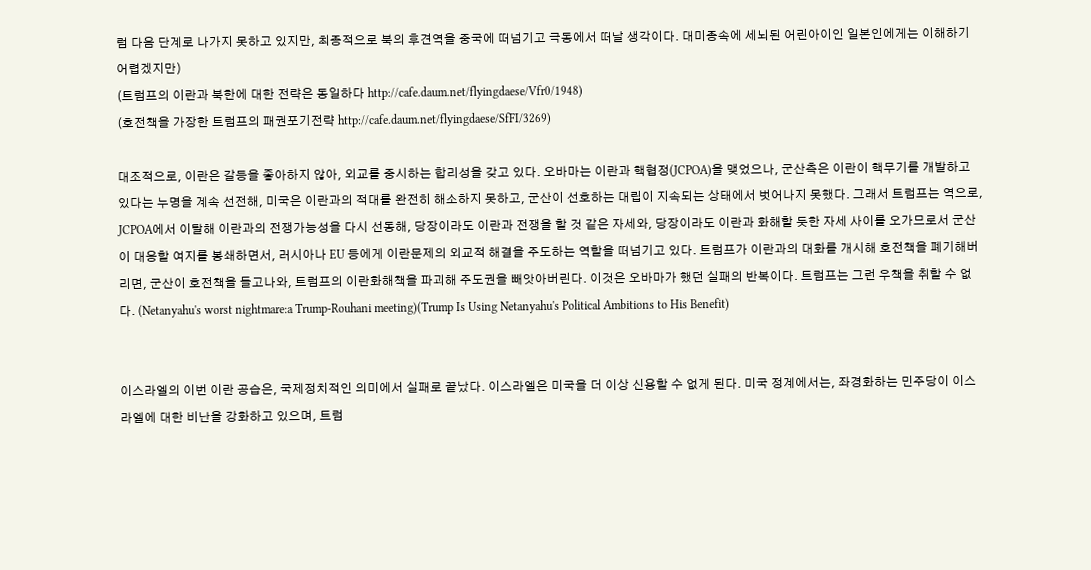럼 다음 단계로 나가지 못하고 있지만, 최종적으로 북의 후견역을 중국에 떠넘기고 극동에서 떠날 생각이다. 대미종속에 세뇌된 어린아이인 일본인에게는 이해하기 어렵겠지만)
(트럼프의 이란과 북한에 대한 전략은 동일하다 http://cafe.daum.net/flyingdaese/Vfr0/1948)
(호전책을 가장한 트럼프의 패권포기전략 http://cafe.daum.net/flyingdaese/SfFI/3269)

대조적으로, 이란은 갈등을 좋아하지 않아, 외교를 중시하는 합리성을 갖고 있다. 오바마는 이란과 핵협정(JCPOA)을 맺었으나, 군산측은 이란이 핵무기를 개발하고 있다는 누명을 계속 선전해, 미국은 이란과의 적대를 완전히 해소하지 못하고, 군산이 선호하는 대립이 지속되는 상태에서 벗어나지 못했다. 그래서 트럼프는 역으로, JCPOA에서 이탈해 이란과의 전쟁가능성을 다시 선동해, 당장이라도 이란과 전쟁을 할 것 같은 자세와, 당장이라도 이란과 화해할 듯한 자세 사이를 오가므로서 군산이 대응할 여지를 봉쇄하면서, 러시아나 EU 등에게 이란문제의 외교적 해결을 주도하는 역할을 떠넘기고 있다. 트럼프가 이란과의 대화를 개시해 호전책을 폐기해버리면, 군산이 호전책을 들고나와, 트럼프의 이란화해책을 파괴해 주도권을 빼앗아버린다. 이것은 오바마가 했던 실패의 반복이다. 트럼프는 그런 우책을 취할 수 없다. (Netanyahu's worst nightmare:a Trump-Rouhani meeting)(Trump Is Using Netanyahu's Political Ambitions to His Benefit)


이스라엘의 이번 이란 공습은, 국제정치적인 의미에서 실패로 끝났다. 이스라엘은 미국을 더 이상 신용할 수 없게 된다. 미국 정계에서는, 좌경화하는 민주당이 이스라엘에 대한 비난을 강화하고 있으며, 트럼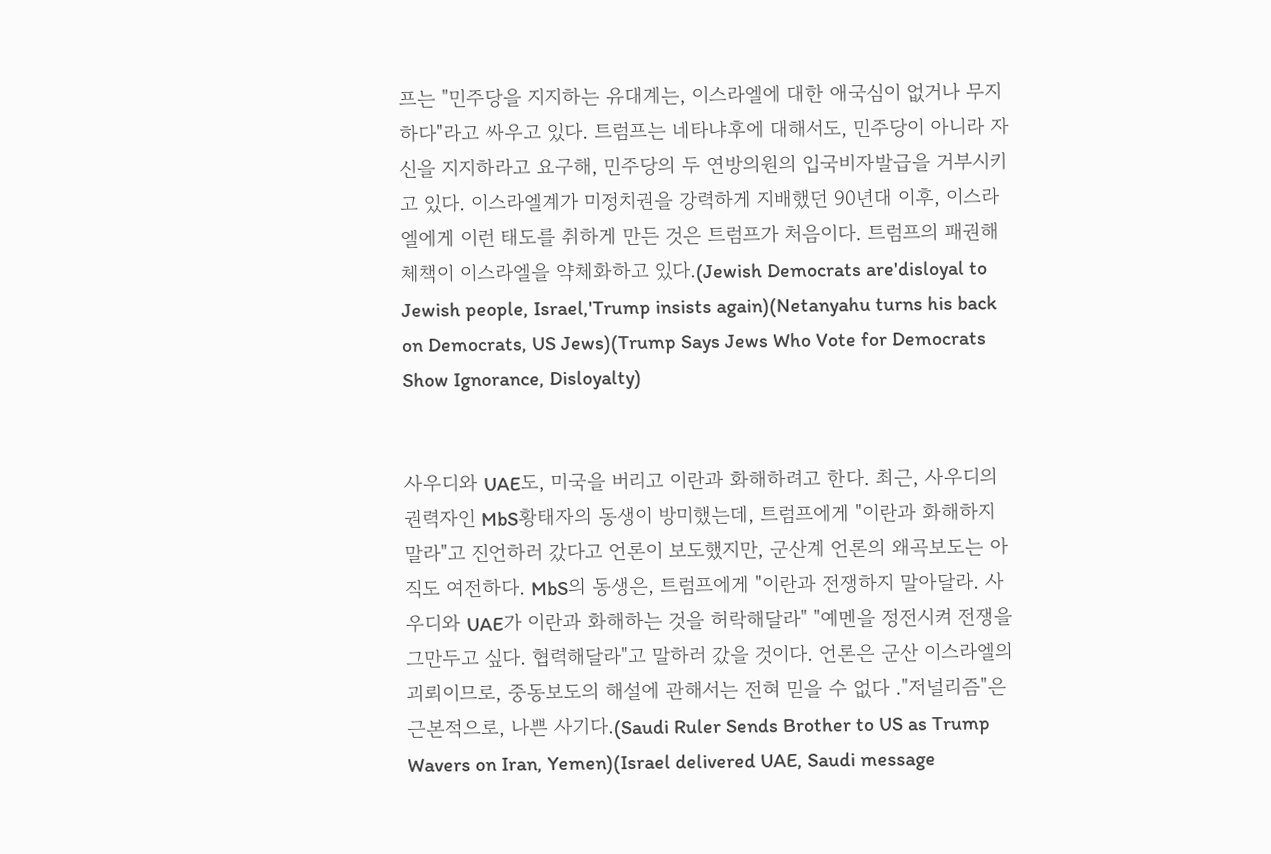프는 "민주당을 지지하는 유대계는, 이스라엘에 대한 애국심이 없거나 무지하다"라고 싸우고 있다. 트럼프는 네타냐후에 대해서도, 민주당이 아니라 자신을 지지하라고 요구해, 민주당의 두 연방의원의 입국비자발급을 거부시키고 있다. 이스라엘계가 미정치권을 강력하게 지배했던 90년대 이후, 이스라엘에게 이런 태도를 취하게 만든 것은 트럼프가 처음이다. 트럼프의 패권해체책이 이스라엘을 약체화하고 있다.(Jewish Democrats are'disloyal to Jewish people, Israel,'Trump insists again)(Netanyahu turns his back on Democrats, US Jews)(Trump Says Jews Who Vote for Democrats Show Ignorance, Disloyalty)


사우디와 UAE도, 미국을 버리고 이란과 화해하려고 한다. 최근, 사우디의 권력자인 MbS황태자의 동생이 방미했는데, 트럼프에게 "이란과 화해하지 말라"고 진언하러 갔다고 언론이 보도했지만, 군산계 언론의 왜곡보도는 아직도 여전하다. MbS의 동생은, 트럼프에게 "이란과 전쟁하지 말아달라. 사우디와 UAE가 이란과 화해하는 것을 허락해달라" "예멘을 정전시켜 전쟁을 그만두고 싶다. 협력해달라"고 말하러 갔을 것이다. 언론은 군산 이스라엘의 괴뢰이므로, 중동보도의 해설에 관해서는 전혀 믿을 수 없다 ."저널리즘"은 근본적으로, 나쁜 사기다.(Saudi Ruler Sends Brother to US as Trump Wavers on Iran, Yemen)(Israel delivered UAE, Saudi message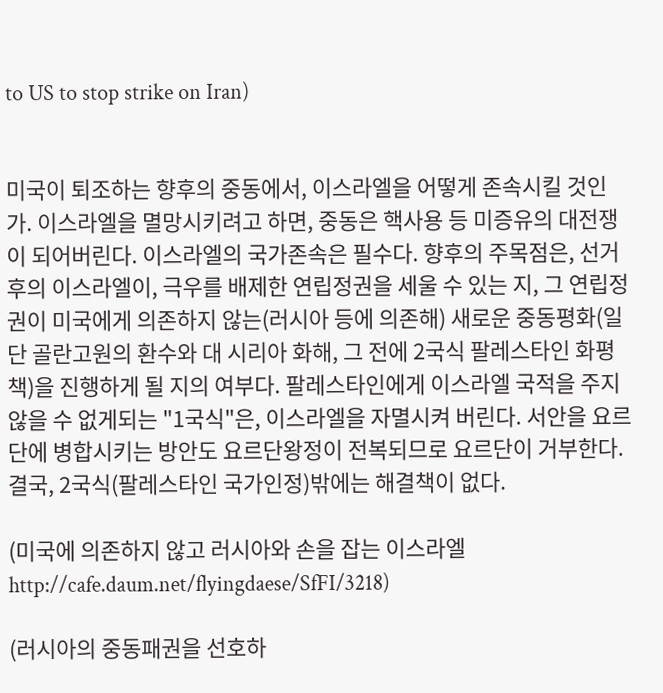to US to stop strike on Iran)


미국이 퇴조하는 향후의 중동에서, 이스라엘을 어떻게 존속시킬 것인가. 이스라엘을 멸망시키려고 하면, 중동은 핵사용 등 미증유의 대전쟁이 되어버린다. 이스라엘의 국가존속은 필수다. 향후의 주목점은, 선거후의 이스라엘이, 극우를 배제한 연립정권을 세울 수 있는 지, 그 연립정권이 미국에게 의존하지 않는(러시아 등에 의존해) 새로운 중동평화(일단 골란고원의 환수와 대 시리아 화해, 그 전에 2국식 팔레스타인 화평책)을 진행하게 될 지의 여부다. 팔레스타인에게 이스라엘 국적을 주지 않을 수 없게되는 "1국식"은, 이스라엘을 자멸시켜 버린다. 서안을 요르단에 병합시키는 방안도 요르단왕정이 전복되므로 요르단이 거부한다. 결국, 2국식(팔레스타인 국가인정)밖에는 해결책이 없다.

(미국에 의존하지 않고 러시아와 손을 잡는 이스라엘 http://cafe.daum.net/flyingdaese/SfFI/3218)

(러시아의 중동패권을 선호하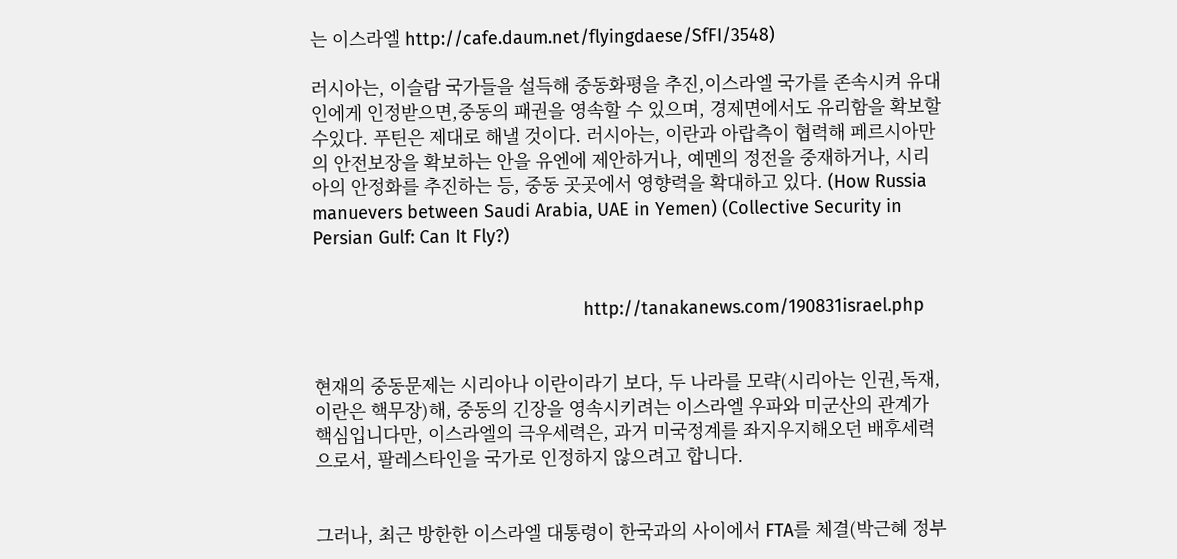는 이스라엘 http://cafe.daum.net/flyingdaese/SfFI/3548)

러시아는, 이슬람 국가들을 설득해 중동화평을 추진,이스라엘 국가를 존속시켜 유대인에게 인정받으면,중동의 패권을 영속할 수 있으며, 경제면에서도 유리함을 확보할 수있다. 푸틴은 제대로 해낼 것이다. 러시아는, 이란과 아랍측이 협력해 페르시아만의 안전보장을 확보하는 안을 유엔에 제안하거나, 예멘의 정전을 중재하거나, 시리아의 안정화를 추진하는 등, 중동 곳곳에서 영향력을 확대하고 있다. (How Russia manuevers between Saudi Arabia, UAE in Yemen) (Collective Security in Persian Gulf: Can It Fly?)


                                                      http://tanakanews.com/190831israel.php


현재의 중동문제는 시리아나 이란이라기 보다, 두 나라를 모략(시리아는 인권,독재, 이란은 핵무장)해, 중동의 긴장을 영속시키려는 이스라엘 우파와 미군산의 관계가 핵심입니다만, 이스라엘의 극우세력은, 과거 미국정계를 좌지우지해오던 배후세력으로서, 팔레스타인을 국가로 인정하지 않으려고 합니다.


그러나, 최근 방한한 이스라엘 대통령이 한국과의 사이에서 FTA를 체결(박근혜 정부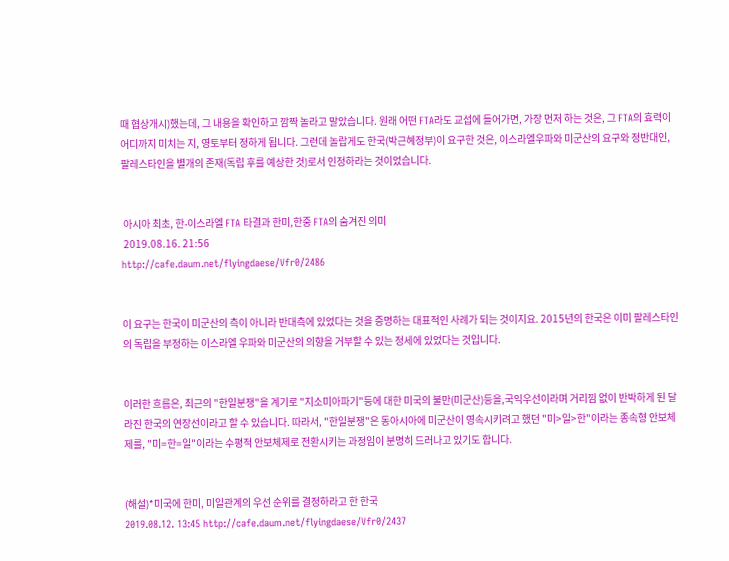때 협상개시)했는데, 그 내용을 확인하고 깜짝 놀라고 말았습니다. 원래 어떤 FTA라도 교섭에 들어가면, 가장 먼저 하는 것은, 그 FTA의 효력이 어디까지 미치는 지, 영토부터 정하게 됩니다. 그런데 놀랍게도 한국(박근혜정부)이 요구한 것은, 이스라엘우파와 미군산의 요구와 정반대인, 팔레스타인을 별개의 존재(독립 후를 예상한 것)로서 인정하라는 것이었습니다.


 아시아 최초, 한-이스라엘 FTA 타결과 한미,한중 FTA의 숨겨진 의미
 2019.08.16. 21:56
http://cafe.daum.net/flyingdaese/Vfr0/2486


이 요구는 한국이 미군산의 측이 아니라 반대측에 있었다는 것을 증명하는 대표적인 사례가 되는 것이지요. 2015년의 한국은 이미 팔레스타인의 독립을 부정하는 이스라엘 우파와 미군산의 의향을 거부할 수 있는 정세에 있었다는 것입니다.


이러한 흐름은, 최근의 "한일분쟁"을 계기로 "지소미아파기"등에 대한 미국의 불만(미군산)등을,국익우선이라며 거리낌 없이 반박하게 된 달라진 한국의 연장선이라고 할 수 있습니다. 따라서, "한일분쟁"은 동아시아에 미군산이 영속시키려고 했던 "미>일>한"이라는 종속형 안보체제를, "미=한=일"이라는 수평적 안보체제로 전환시키는 과정임이 분명히 드러나고 있기도 합니다.


(해설)*미국에 한미, 미일관계의 우선 순위를 결정하라고 한 한국
2019.08.12. 13:45 http://cafe.daum.net/flyingdaese/Vfr0/2437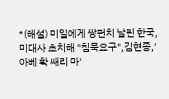*(해설) 미일에게 쌍펀치 날린 한국,미대사 초치해 "침묵요구",김현종,'아베 확 쌔리 마'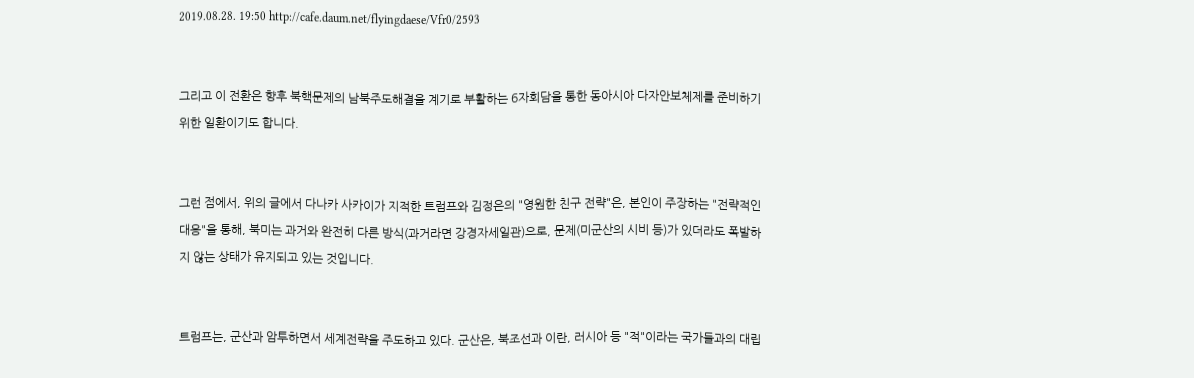2019.08.28. 19:50 http://cafe.daum.net/flyingdaese/Vfr0/2593


그리고 이 전환은 향후 북핵문제의 남북주도해결을 계기로 부활하는 6자회담을 통한 동아시아 다자안보체제를 준비하기 위한 일환이기도 합니다.


그런 점에서, 위의 글에서 다나카 사카이가 지적한 트럼프와 김정은의 "영원한 친구 전략"은, 본인이 주장하는 "전략적인 대응"을 통해, 북미는 과거와 완전히 다른 방식(과거라면 강경자세일관)으로, 문제(미군산의 시비 등)가 있더라도 폭발하지 않는 상태가 유지되고 있는 것입니다.


트럼프는, 군산과 암투하면서 세계전략을 주도하고 있다. 군산은, 북조선과 이란, 러시아 등 "적"이라는 국가들과의 대립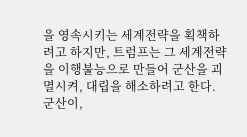을 영속시키는 세계전략을 획책하려고 하지만, 트럼프는 그 세계전략을 이행불능으로 만들어 군산을 괴멸시켜, 대립을 해소하려고 한다. 군산이,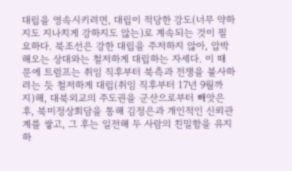대립을 영속시키려면, 대립이 적당한 강도(너무 약하지도 지나치게 강하지도 않는)로 계속되는 것이 필요하다. 북조선은 강한 대립을 주저하지 않아, 압박해오는 상대와는 철저하게 대립하는 자세다. 이 때문에 트럼프는 취임 직후부터 북측과 전쟁을 불사하려는 듯 철저하게 대립(취임 직후부터 17년 9월까지)해, 대북외교의 주도권을 군산으로부터 빼앗은 후, 북미정상회담을 통해 김정은과 개인적인 신뢰관계를 쌓고, 그 후는 일전해 두 사람의 친밀함을 유지하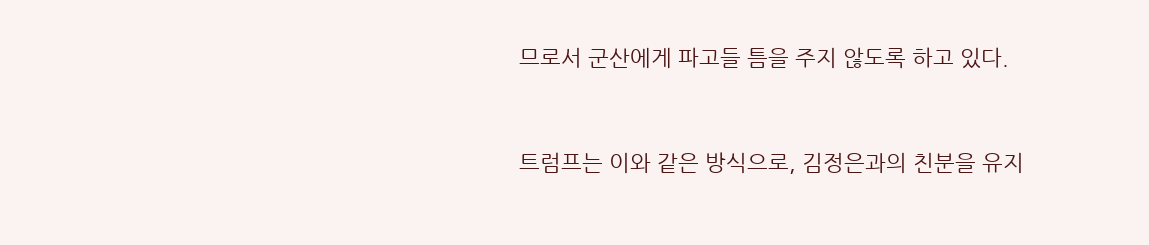므로서 군산에게 파고들 틈을 주지 않도록 하고 있다.


트럼프는 이와 같은 방식으로, 김정은과의 친분을 유지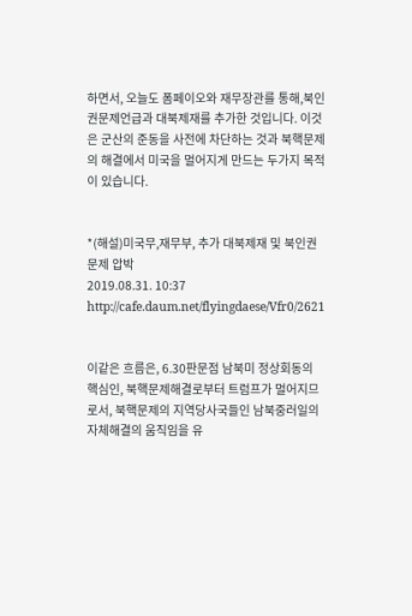하면서, 오늘도 폼페이오와 재무장관를 통해,북인권문제언급과 대북제재를 추가한 것입니다. 이것은 군산의 준동을 사전에 차단하는 것과 북핵문제의 해결에서 미국을 멀어지게 만드는 두가지 목적이 있습니다.


*(해설)미국무,재무부, 추가 대북제재 및 북인권문제 압박
2019.08.31. 10:37 http://cafe.daum.net/flyingdaese/Vfr0/2621


이같은 흐름은, 6.30판문점 남북미 정상회동의 핵심인, 북핵문제해결로부터 트럼프가 멀어지므로서, 북핵문제의 지역당사국들인 남북중러일의 자체해결의 움직임을 유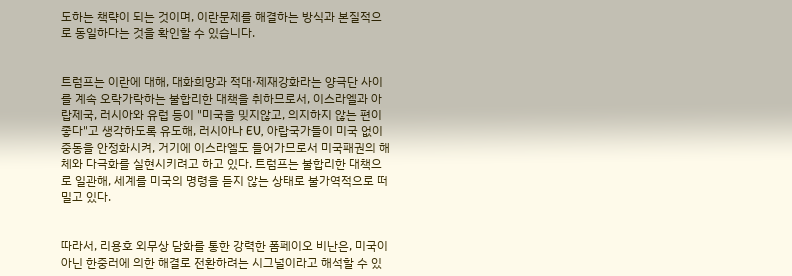도하는 책략이 되는 것이며, 이란문제를 해결하는 방식과 본질적으로 동일하다는 것을 확인할 수 있습니다.


트럼프는 이란에 대해, 대화희망과 적대·제재강화라는 양극단 사이를 계속 오락가락하는 불합리한 대책을 취하므로서, 이스라엘과 아랍제국, 러시아와 유럽 등이 "미국을 밎지않고, 의지하지 않는 편이 좋다"고 생각하도록 유도해, 러시아나 EU, 아랍국가들이 미국 없이 중동을 안정화시켜, 거기에 이스라엘도 들어가므로서 미국패권의 해체와 다극화를 실현시키려고 하고 있다. 트럼프는 불합리한 대책으로 일관해, 세계를 미국의 명령을 듣지 않는 상태로 불가역적으로 떠밀고 있다.


따라서, 리용호 외무상 담화를 통한 강력한 폼페이오 비난은, 미국이 아닌 한중러에 의한 해결로 전환하려는 시그널이라고 해석할 수 있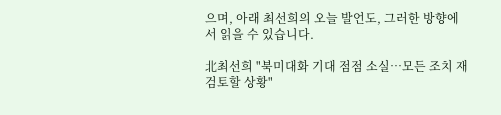으며, 아래 최선희의 오늘 발언도, 그러한 방향에서 읽을 수 있습니다.

北최선희 "북미대화 기대 점점 소실…모든 조치 재검토할 상황"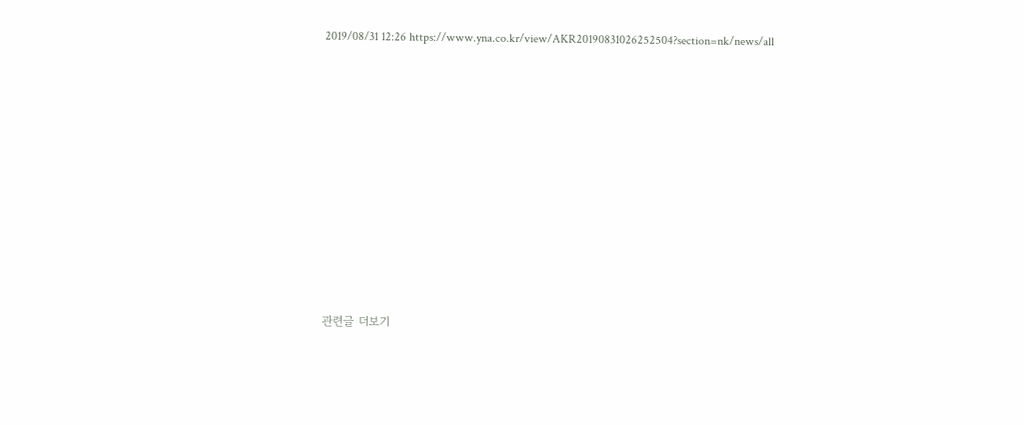2019/08/31 12:26 https://www.yna.co.kr/view/AKR20190831026252504?section=nk/news/all












관련글 더보기